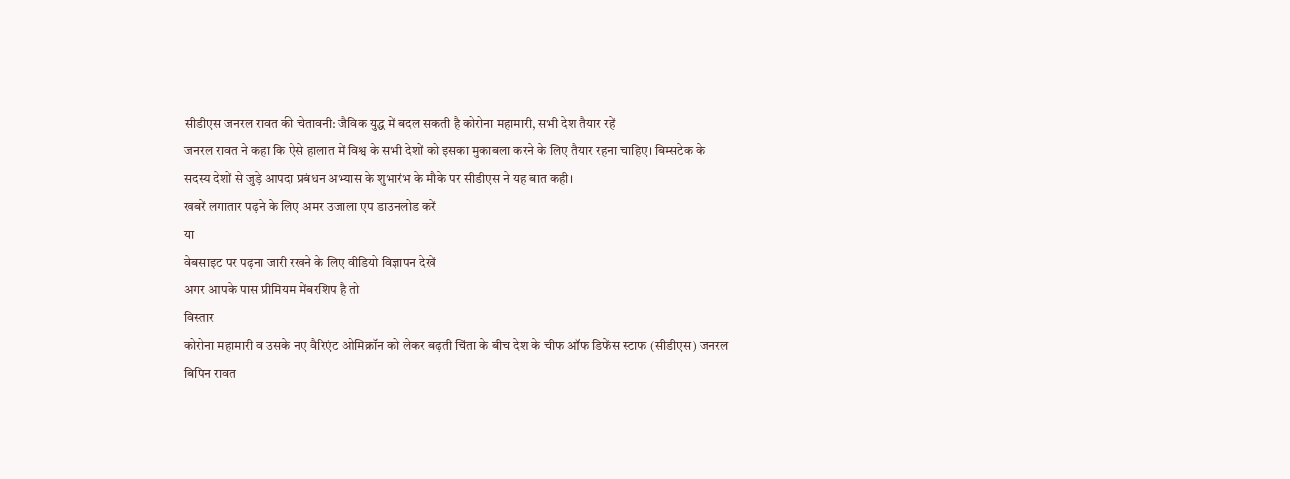सीडीएस जनरल रावत की चेतावनी: जैविक युद्ध में बदल सकती है कोरोना महामारी, सभी देश तैयार रहें
जनरल रावत ने कहा कि ऐसे हालात में विश्व के सभी देशों को इसका मुकाबला करने के लिए तैयार रहना चाहिए। बिम्सटेक के सदस्य देशों से जुड़े आपदा प्रबंधन अभ्यास के शुभारंभ के मौके पर सीडीएस ने यह बात कही।
खबरें लगातार पढ़ने के लिए अमर उजाला एप डाउनलोड करें
या
वेबसाइट पर पढ़ना जारी रखने के लिए वीडियो विज्ञापन देखें
अगर आपके पास प्रीमियम मेंबरशिप है तो
विस्तार
कोरोना महामारी व उसके नए वैरिएंट ओमिक्रॉन को लेकर बढ़ती चिंता के बीच देश के चीफ ऑफ डिफेंस स्टाफ (सीडीएस) जनरल बिपिन रावत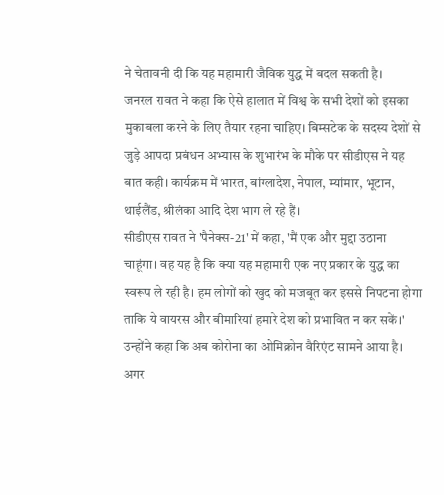ने चेतावनी दी कि यह महामारी जैविक युद्ध में बदल सकती है।
जनरल रावत ने कहा कि ऐसे हालात में विश्व के सभी देशों को इसका मुकाबला करने के लिए तैयार रहना चाहिए। बिम्सटेक के सदस्य देशों से जुड़े आपदा प्रबंधन अभ्यास के शुभारंभ के मौके पर सीडीएस ने यह बात कही। कार्यक्रम में भारत, बांग्लादेश, नेपाल, म्यांमार, भूटान, थाईलैंड, श्रीलंका आदि देश भाग ले रहे हैं।
सीडीएस रावत ने 'पैनेक्स-21' में कहा, 'मैं एक और मुद्दा उठाना चाहूंगा। वह यह है कि क्या यह महामारी एक नए प्रकार के युद्ध का स्वरूप ले रही है। हम लोगों को खुद को मजबूत कर इससे निपटना होगा ताकि ये वायरस और बीमारियां हमारे देश को प्रभावित न कर सकें।' उन्होंने कहा कि अब कोरोना का ओमिक्रोन वैरिएंट सामने आया है। अगर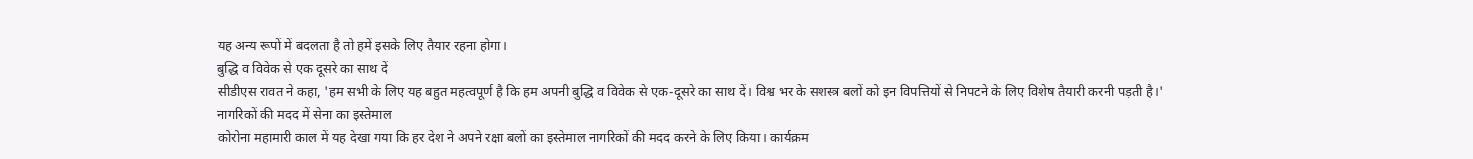यह अन्य रूपों में बदलता है तो हमें इसके लिए तैयार रहना होगा।
बुद्धि व विवेक से एक दूसरे का साथ दें
सीडीएस रावत ने कहा, 'हम सभी के लिए यह बहुत महत्वपूर्ण है कि हम अपनी बुद्धि व विवेक से एक-दूसरे का साथ दें। विश्व भर के सशस्त्र बलों को इन विपत्तियों से निपटने के लिए विशेष तैयारी करनी पड़ती है।'
नागरिकों की मदद में सेना का इस्तेमाल
कोरोना महामारी काल में यह देखा गया कि हर देश ने अपने रक्षा बलों का इस्तेमाल नागरिकों की मदद करने के लिए किया। कार्यक्रम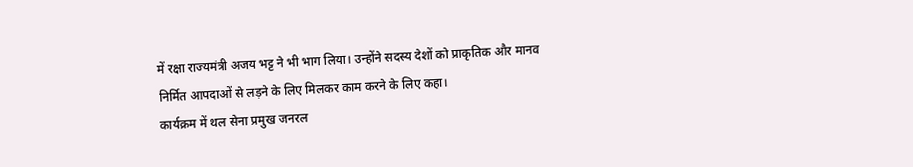में रक्षा राज्यमंत्री अजय भट्ट ने भी भाग लिया। उन्होंने सदस्य देशों को प्राकृतिक और मानव निर्मित आपदाओं से लड़ने के लिए मिलकर काम करने के लिए कहा।
कार्यक्रम में थल सेना प्रमुख जनरल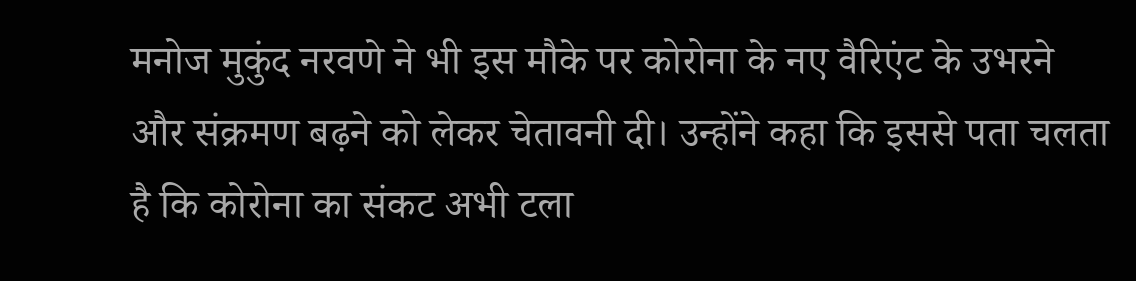मनोज मुकुंद नरवणे ने भी इस मौके पर कोरोना के नए वैरिएंट के उभरने और संक्रमण बढ़ने को लेकर चेतावनी दी। उन्होंने कहा कि इससे पता चलता है कि कोरोना का संकट अभी टला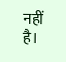नहीं है।